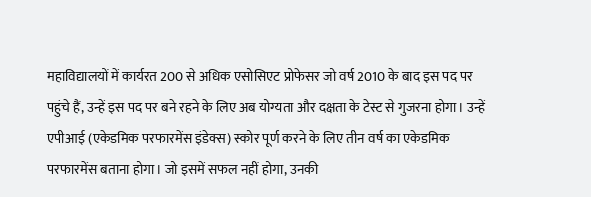महाविद्यालयों में कार्यरत 200 से अधिक एसोसिएट प्रोफेसर जो वर्ष 2010 के बाद इस पद पर पहुंचे हैं, उन्हें इस पद पर बने रहने के लिए अब योग्यता और दक्षता के टेस्ट से गुजरना होगा। उन्हें एपीआई (एकेडमिक परफारमेंस इंडेक्स) स्कोर पूर्ण करने के लिए तीन वर्ष का एकेडमिक परफारमेंस बताना होगा। जो इसमें सफल नहीं होगा, उनकी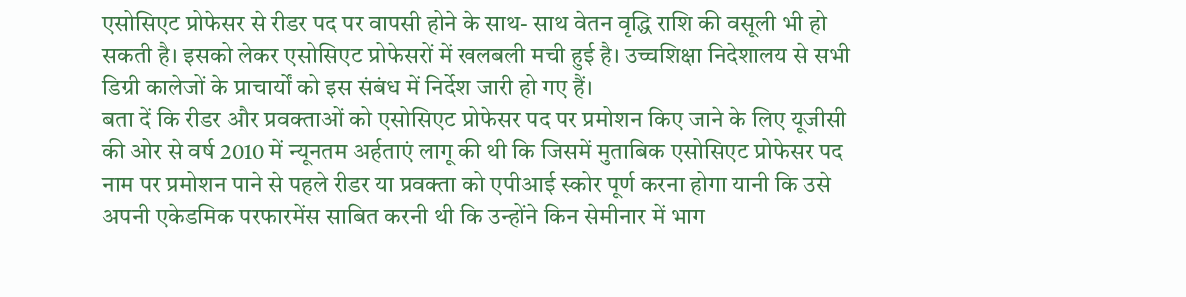एसोसिएट प्रोफेसर से रीडर पद पर वापसी होने के साथ- साथ वेतन वृद्धि राशि की वसूली भी हो सकती है। इसको लेकर एसोसिएट प्रोफेसरों में खलबली मची हुई है। उच्चशिक्षा निदेशालय से सभी डिग्री कालेजों के प्राचार्यों को इस संबंध में निर्देश जारी हो गए हैं।
बता दें कि रीडर और प्रवक्ताओं को एसोसिएट प्रोफेसर पद पर प्रमोशन किए जाने के लिए यूजीसी की ओर से वर्ष 2010 में न्यूनतम अर्हताएं लागू की थी कि जिसमें मुताबिक एसोसिएट प्रोफेसर पद नाम पर प्रमोशन पाने से पहले रीडर या प्रवक्ता को एपीआई स्कोर पूर्ण करना होगा यानी कि उसे अपनी एकेडमिक परफारमेंस साबित करनी थी कि उन्होंने किन सेमीनार में भाग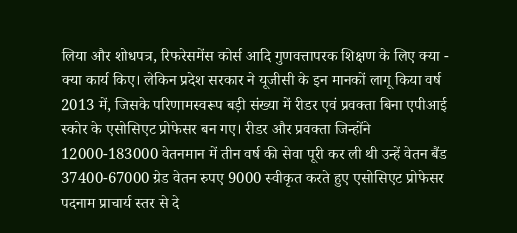लिया और शोधपत्र, रिफरेसमेंस कोर्स आदि गुणवत्तापरक शिक्षण के लिए क्या - क्या कार्य किए। लेकिन प्रदेश सरकार ने यूजीसी के इन मानकों लागू किया वर्ष 2013 में, जिसके परिणामस्वरूप बड़ी संख्या में रीडर एवं प्रवक्ता बिना एपीआई स्कोर के एसोसिएट प्रोफेसर बन गए। रीडर और प्रवक्ता जिन्होंने 12000-183000 वेतनमान में तीन वर्ष की सेवा पूरी कर ली थी उन्हें वेतन बैंड 37400-67000 ग्रेड वेतन रुपए 9000 स्वीकृत करते हुए एसोसिएट प्रोफेसर पदनाम प्राचार्य स्तर से दे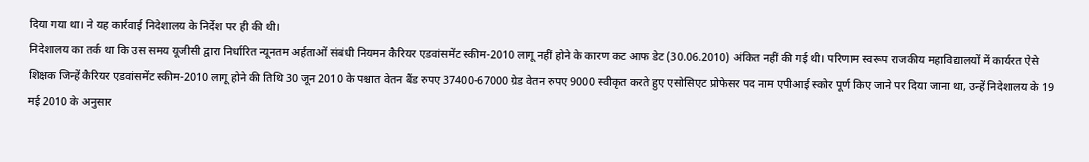दिया गया था। ने यह कार्रवाई निदेशालय के निर्देश पर ही की थी।
निदेशालय का तर्क था कि उस समय यूजीसी द्वारा निर्धारित न्यूनतम अर्हताओं संबंधी नियमन कैरियर एडवांसमेंट स्कीम-2010 लागू नहीं होने के कारण कट आफ डेट (30.06.2010) अंकित नहीं की गई थी। परिणाम स्वरूप राजकीय महाविद्यालयों में कार्यरत ऐसे शिक्षक जिन्हें कैरियर एडवांसमेंट स्कीम-2010 लागू होने की तिथि 30 जून 2010 के पश्चात वेतन बैंड रुपए 37400-67000 ग्रेड वेतन रुपए 9000 स्वीकृत करते हुए एसोसिएट प्रोफेसर पद नाम एपीआई स्कोर पूर्ण किए जाने पर दिया जाना था, उन्हें निदेशालय के 19 मई 2010 के अनुसार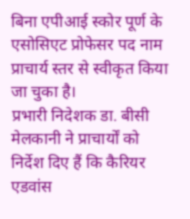बिना एपीआई स्कोर पूर्ण के एसोसिएट प्रोफेसर पद नाम प्राचार्य स्तर से स्वीकृत किया जा चुका है।
प्रभारी निदेशक डा. बीसी मेलकानी ने प्राचार्यों को निर्देश दिए हैं कि कैरियर एडवांस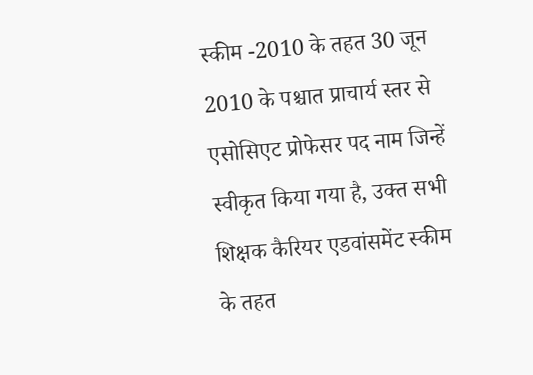स्कीम -2010 के तहत 30 जून 2010 के पश्चात प्राचार्य स्तर से एसोसिएट प्रोफेसर पद नाम जिन्हें स्वीकृत किया गया है, उक्त सभी शिक्षक कैरियर एडवांसमेंट स्कीम के तहत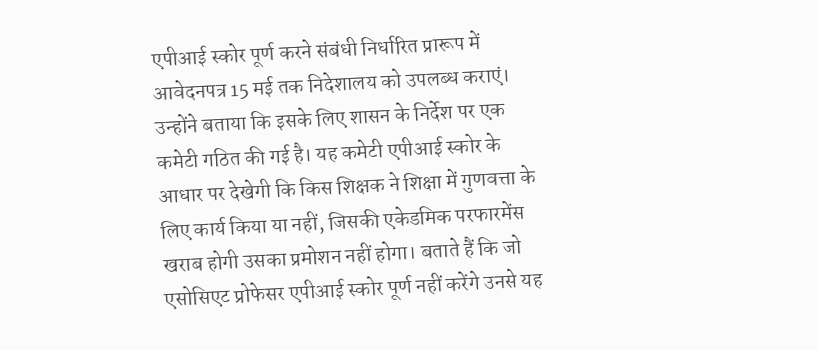एपीआई स्कोर पूर्ण करने संबंधी निर्धारित प्रारूप में आवेदनपत्र 15 मई तक निदेशालय को उपलब्ध कराएं। उन्होंने बताया कि इसके लिए शासन के निर्देश पर एक कमेटी गठित की गई है। यह कमेटी एपीआई स्कोर के आधार पर देखेगी कि किस शिक्षक ने शिक्षा में गुणवत्ता के लिए कार्य किया या नहीं, जिसकी एकेडमिक परफारमेंस खराब होगी उसका प्रमोशन नहीं होगा। बताते हैं कि जो एसोसिएट प्रोफेसर एपीआई स्कोर पूर्ण नहीं करेंगे उनसे यह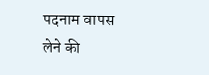पदनाम वापस लेने की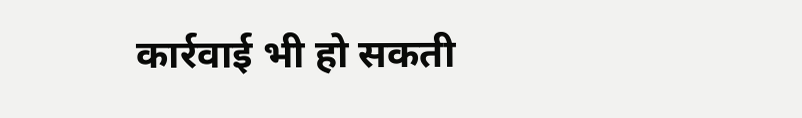कार्रवाई भी हो सकती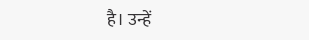है। उन्हें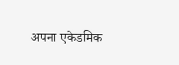अपना एकेडमिक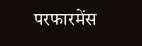परफारमेंस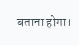बताना होगा।